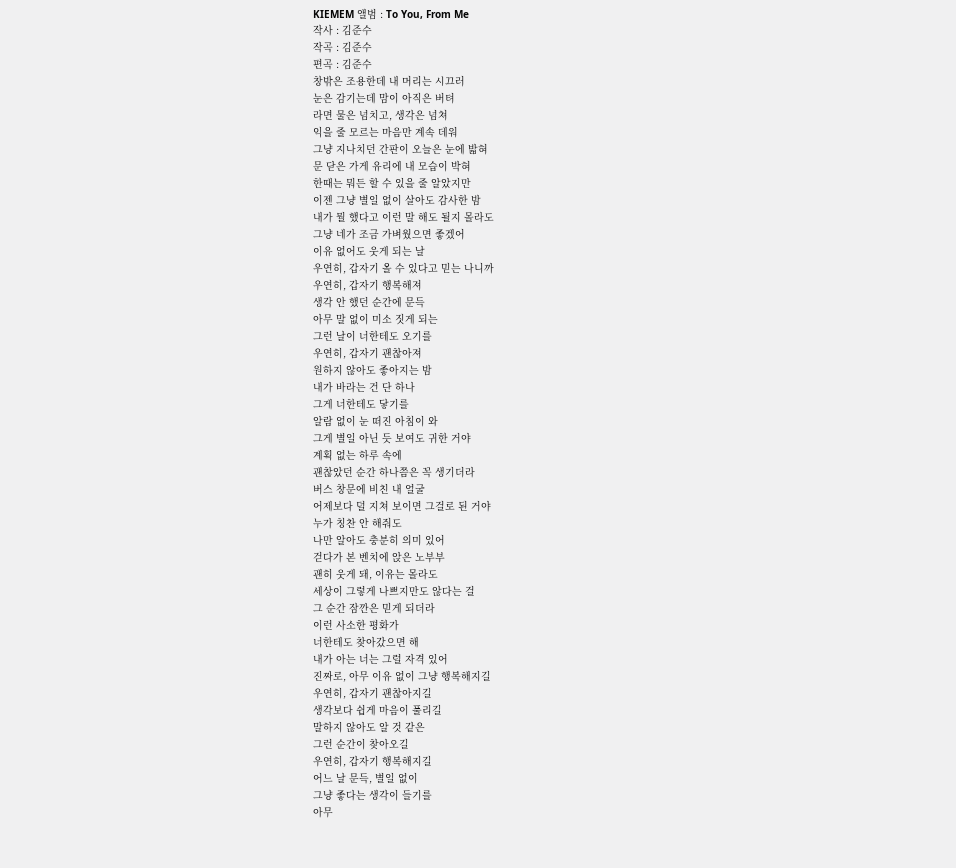KIEMEM 앨범 : To You, From Me
작사 : 김준수
작곡 : 김준수
편곡 : 김준수
창밖은 조용한데 내 머리는 시끄러
눈은 감기는데 맘이 아직은 버텨
라면 물은 넘치고, 생각은 넘쳐
익을 줄 모르는 마음만 계속 데워
그냥 지나치던 간판이 오늘은 눈에 밟혀
문 닫은 가게 유리에 내 모습이 박혀
한때는 뭐든 할 수 있을 줄 알았지만
이젠 그냥 별일 없이 살아도 감사한 밤
내가 뭘 했다고 이런 말 해도 될지 몰라도
그냥 네가 조금 가벼웠으면 좋겠어
이유 없어도 웃게 되는 날
우연히, 갑자기 올 수 있다고 믿는 나니까
우연히, 갑자기 행복해져
생각 안 했던 순간에 문득
아무 말 없이 미소 짓게 되는
그런 날이 너한테도 오기를
우연히, 갑자기 괜찮아져
원하지 않아도 좋아지는 밤
내가 바라는 건 단 하나
그게 너한테도 닿기를
알람 없이 눈 떠진 아침이 와
그게 별일 아닌 듯 보여도 귀한 거야
계획 없는 하루 속에
괜찮았던 순간 하나쯤은 꼭 생기더라
버스 창문에 비친 내 얼굴
어제보다 덜 지쳐 보이면 그걸로 된 거야
누가 칭찬 안 해줘도
나만 알아도 충분히 의미 있어
걷다가 본 벤치에 앉은 노부부
괜히 웃게 돼, 이유는 몰라도
세상이 그렇게 나쁘지만도 않다는 걸
그 순간 잠깐은 믿게 되더라
이런 사소한 평화가
너한테도 찾아갔으면 해
내가 아는 너는 그럴 자격 있어
진짜로, 아무 이유 없이 그냥 행복해지길
우연히, 갑자기 괜찮아지길
생각보다 쉽게 마음이 풀리길
말하지 않아도 알 것 같은
그런 순간이 찾아오길
우연히, 갑자기 행복해지길
어느 날 문득, 별일 없이
그냥 좋다는 생각이 들기를
아무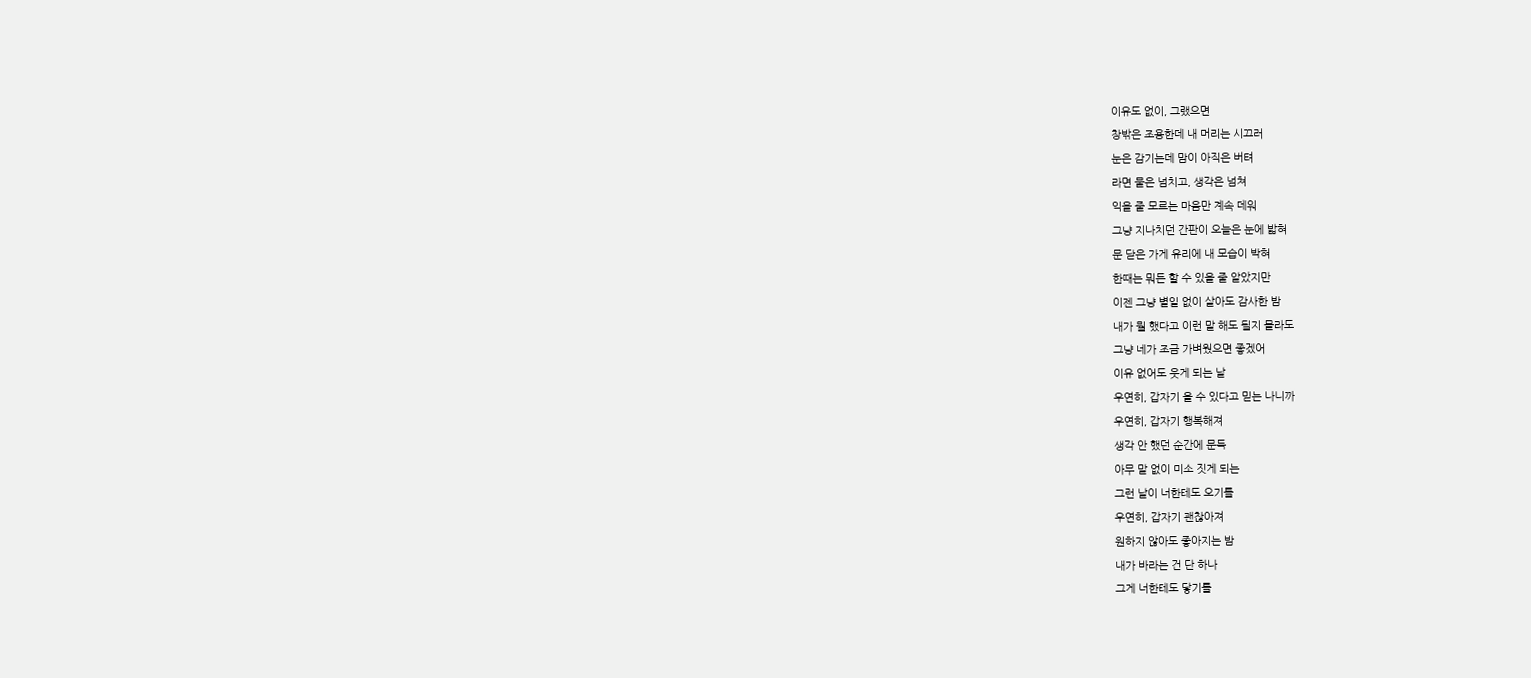이유도 없이, 그랬으면
창밖은 조용한데 내 머리는 시끄러
눈은 감기는데 맘이 아직은 버텨
라면 물은 넘치고, 생각은 넘쳐
익을 줄 모르는 마음만 계속 데워
그냥 지나치던 간판이 오늘은 눈에 밟혀
문 닫은 가게 유리에 내 모습이 박혀
한때는 뭐든 할 수 있을 줄 알았지만
이젠 그냥 별일 없이 살아도 감사한 밤
내가 뭘 했다고 이런 말 해도 될지 몰라도
그냥 네가 조금 가벼웠으면 좋겠어
이유 없어도 웃게 되는 날
우연히, 갑자기 올 수 있다고 믿는 나니까
우연히, 갑자기 행복해져
생각 안 했던 순간에 문득
아무 말 없이 미소 짓게 되는
그런 날이 너한테도 오기를
우연히, 갑자기 괜찮아져
원하지 않아도 좋아지는 밤
내가 바라는 건 단 하나
그게 너한테도 닿기를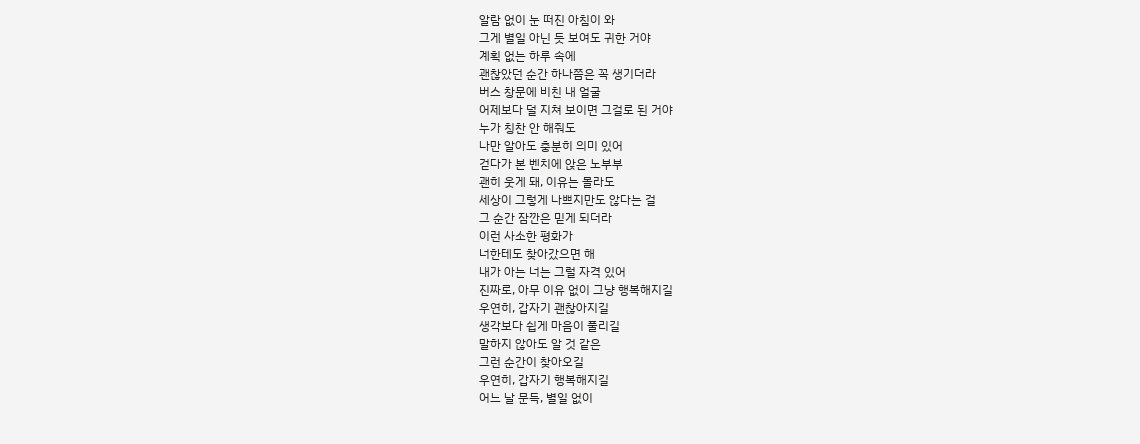알람 없이 눈 떠진 아침이 와
그게 별일 아닌 듯 보여도 귀한 거야
계획 없는 하루 속에
괜찮았던 순간 하나쯤은 꼭 생기더라
버스 창문에 비친 내 얼굴
어제보다 덜 지쳐 보이면 그걸로 된 거야
누가 칭찬 안 해줘도
나만 알아도 충분히 의미 있어
걷다가 본 벤치에 앉은 노부부
괜히 웃게 돼, 이유는 몰라도
세상이 그렇게 나쁘지만도 않다는 걸
그 순간 잠깐은 믿게 되더라
이런 사소한 평화가
너한테도 찾아갔으면 해
내가 아는 너는 그럴 자격 있어
진짜로, 아무 이유 없이 그냥 행복해지길
우연히, 갑자기 괜찮아지길
생각보다 쉽게 마음이 풀리길
말하지 않아도 알 것 같은
그런 순간이 찾아오길
우연히, 갑자기 행복해지길
어느 날 문득, 별일 없이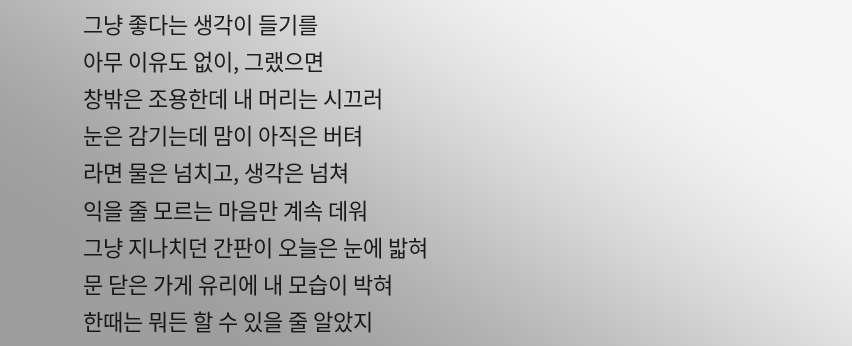그냥 좋다는 생각이 들기를
아무 이유도 없이, 그랬으면
창밖은 조용한데 내 머리는 시끄러
눈은 감기는데 맘이 아직은 버텨
라면 물은 넘치고, 생각은 넘쳐
익을 줄 모르는 마음만 계속 데워
그냥 지나치던 간판이 오늘은 눈에 밟혀
문 닫은 가게 유리에 내 모습이 박혀
한때는 뭐든 할 수 있을 줄 알았지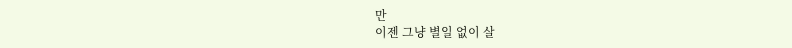만
이젠 그냥 별일 없이 살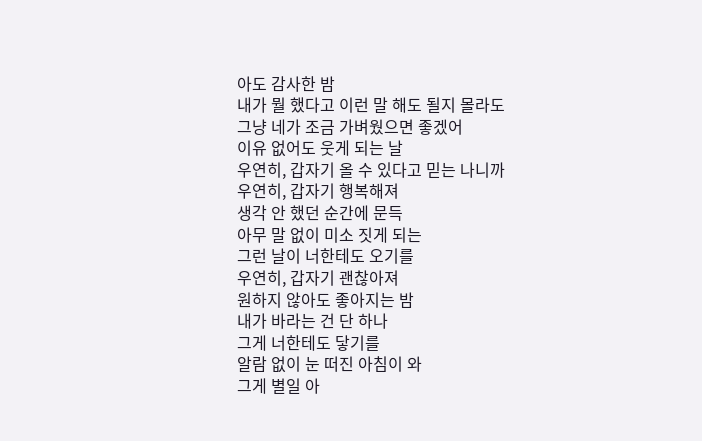아도 감사한 밤
내가 뭘 했다고 이런 말 해도 될지 몰라도
그냥 네가 조금 가벼웠으면 좋겠어
이유 없어도 웃게 되는 날
우연히, 갑자기 올 수 있다고 믿는 나니까
우연히, 갑자기 행복해져
생각 안 했던 순간에 문득
아무 말 없이 미소 짓게 되는
그런 날이 너한테도 오기를
우연히, 갑자기 괜찮아져
원하지 않아도 좋아지는 밤
내가 바라는 건 단 하나
그게 너한테도 닿기를
알람 없이 눈 떠진 아침이 와
그게 별일 아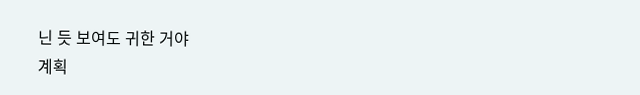닌 듯 보여도 귀한 거야
계획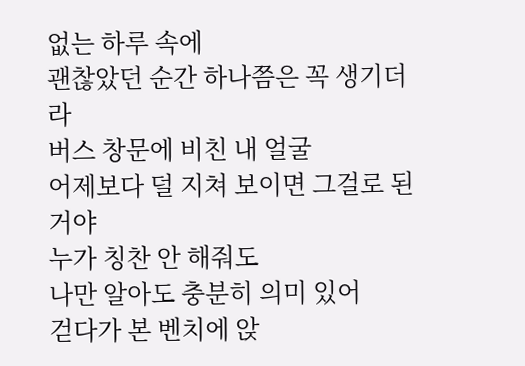없는 하루 속에
괜찮았던 순간 하나쯤은 꼭 생기더라
버스 창문에 비친 내 얼굴
어제보다 덜 지쳐 보이면 그걸로 된 거야
누가 칭찬 안 해줘도
나만 알아도 충분히 의미 있어
걷다가 본 벤치에 앉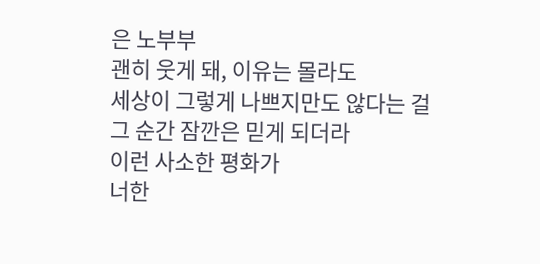은 노부부
괜히 웃게 돼, 이유는 몰라도
세상이 그렇게 나쁘지만도 않다는 걸
그 순간 잠깐은 믿게 되더라
이런 사소한 평화가
너한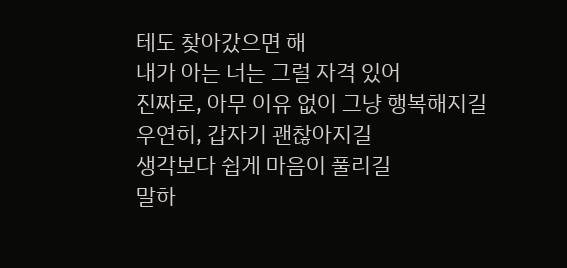테도 찾아갔으면 해
내가 아는 너는 그럴 자격 있어
진짜로, 아무 이유 없이 그냥 행복해지길
우연히, 갑자기 괜찮아지길
생각보다 쉽게 마음이 풀리길
말하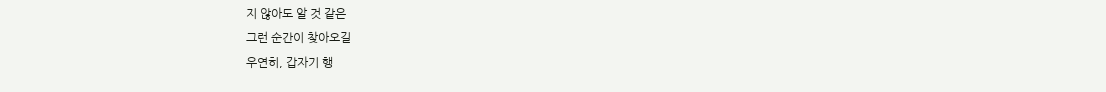지 않아도 알 것 같은
그런 순간이 찾아오길
우연히, 갑자기 행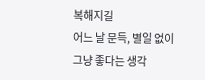복해지길
어느 날 문득, 별일 없이
그냥 좋다는 생각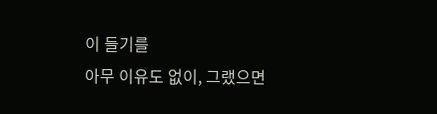이 들기를
아무 이유도 없이, 그랬으면